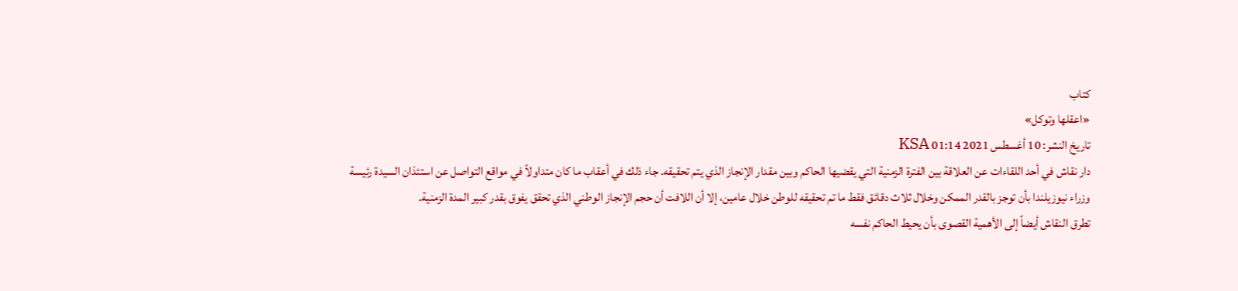كتاب
«اعقلها وتوكل»
تاريخ النشر: 10 أغسطس 2021 01:14 KSA
دار نقاش في أحد اللقاءات عن العلاقة بين الفترة الزمنية التي يقضيها الحاكم وبين مقدار الإنجاز الذي يتم تحقيقه. جاء ذلك في أعقاب ما كان متداولاً في مواقع التواصل عن استئذان السيدة رئيسة وزراء نيوزيلندا بأن توجز بالقدر الممكن وخلال ثلاث دقائق فقط ما تم تحقيقه للوطن خلال عامين، إلا أن اللافت أن حجم الإنجاز الوطني الذي تحقق يفوق بقدر كبير المدة الزمنية.
تطرق النقاش أيضاً إلى الأهمية القصوى بأن يحيط الحاكم نفسه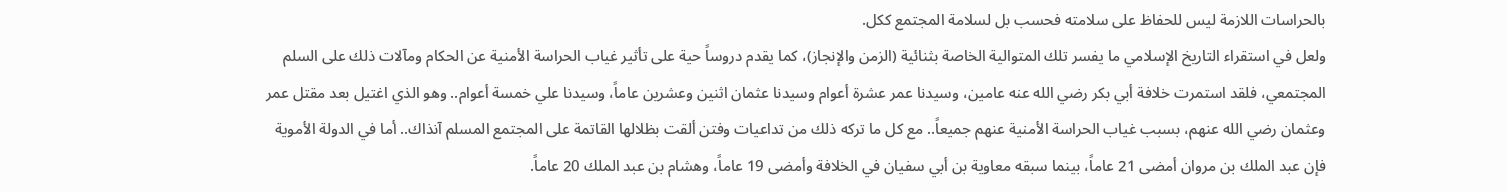بالحراسات اللازمة ليس للحفاظ على سلامته فحسب بل لسلامة المجتمع ككل.
ولعل في استقراء التاريخ الإسلامي ما يفسر تلك المتوالية الخاصة بثنائية (الزمن والإنجاز)، كما يقدم دروساً حية على تأثير غياب الحراسة الأمنية عن الحكام ومآلات ذلك على السلم المجتمعي، فلقد استمرت خلافة أبي بكر رضي الله عنه عامين، وسيدنا عمر عشرة أعوام وسيدنا عثمان اثنين وعشرين عاماً، وسيدنا علي خمسة أعوام.. وهو الذي اغتيل بعد مقتل عمر وعثمان رضي الله عنهم، بسبب غياب الحراسة الأمنية عنهم جميعاً.. مع كل ما تركه ذلك من تداعيات وفتن ألقت بظلالها القاتمة على المجتمع المسلم آنذاك.. أما في الدولة الأموية فإن عبد الملك بن مروان أمضى 21 عاماً، بينما سبقه معاوية بن أبي سفيان في الخلافة وأمضى 19 عاماً، وهشام بن عبد الملك 20 عاماً.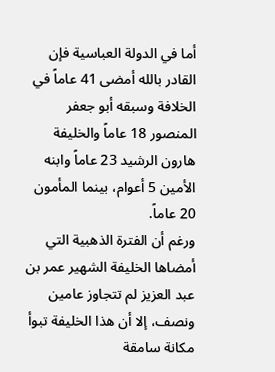أما في الدولة العباسية فإن القادر بالله أمضى 41 عاماً في الخلافة وسبقه أبو جعفر المنصور 18 عاماً والخليفة هارون الرشيد 23 عاماً وابنه الأمين 5 أعوام، بينما المأمون 20 عاماً.
ورغم أن الفترة الذهبية التي أمضاها الخليفة الشهير عمر بن عبد العزيز لم تتجاوز عامين ونصف، إلا أن هذا الخليفة تبوأ مكانة سامقة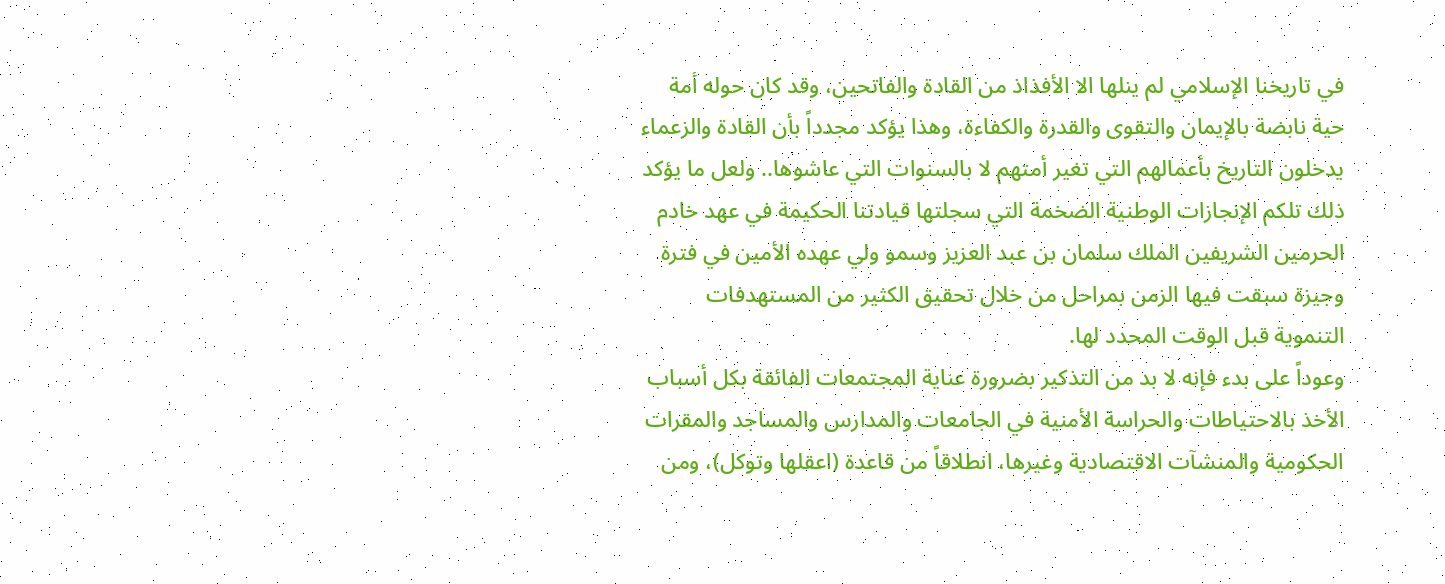في تاريخنا الإسلامي لم ينلها الا الأفذاذ من القادة والفاتحين، وقد كان حوله أمة حية نابضة بالإيمان والتقوى والقدرة والكفاءة، وهذا يؤكد مجدداً بأن القادة والزعماء يدخلون التاريخ بأعمالهم التي تغير أمتهم لا بالسنوات التي عاشوها.. ولعل ما يؤكد ذلك تلكم الإنجازات الوطنية الضخمة التي سجلتها قيادتنا الحكيمة في عهد خادم الحرمين الشريفين الملك سلمان بن عبد العزيز وسمو ولي عهده الأمين في فترة وجيزة سبقت فيها الزمن بمراحل من خلال تحقيق الكثير من المستهدفات التنموية قبل الوقت المحدد لها.
وعوداً على بدء فإنه لا بد من التذكير بضرورة عناية المجتمعات الفائقة بكل أسباب الأخذ بالاحتياطات والحراسة الأمنية في الجامعات والمدارس والمساجد والمقرات الحكومية والمنشآت الاقتصادية وغيرها، انطلاقاً من قاعدة (اعقلها وتوكل)، ومن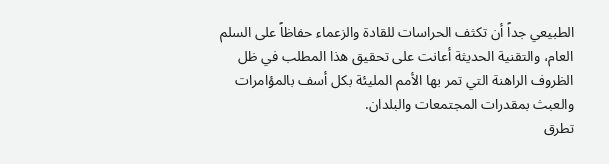الطبيعي جداً أن تكثف الحراسات للقادة والزعماء حفاظاً على السلم العام، والتقنية الحديثة أعانت على تحقيق هذا المطلب في ظل الظروف الراهنة التي تمر بها الأمم المليئة بكل أسف بالمؤامرات والعبث بمقدرات المجتمعات والبلدان.
تطرق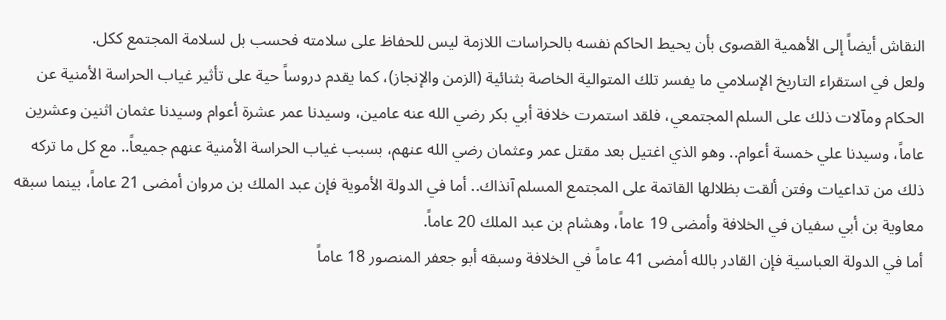النقاش أيضاً إلى الأهمية القصوى بأن يحيط الحاكم نفسه بالحراسات اللازمة ليس للحفاظ على سلامته فحسب بل لسلامة المجتمع ككل.
ولعل في استقراء التاريخ الإسلامي ما يفسر تلك المتوالية الخاصة بثنائية (الزمن والإنجاز)، كما يقدم دروساً حية على تأثير غياب الحراسة الأمنية عن الحكام ومآلات ذلك على السلم المجتمعي، فلقد استمرت خلافة أبي بكر رضي الله عنه عامين، وسيدنا عمر عشرة أعوام وسيدنا عثمان اثنين وعشرين عاماً، وسيدنا علي خمسة أعوام.. وهو الذي اغتيل بعد مقتل عمر وعثمان رضي الله عنهم، بسبب غياب الحراسة الأمنية عنهم جميعاً.. مع كل ما تركه ذلك من تداعيات وفتن ألقت بظلالها القاتمة على المجتمع المسلم آنذاك.. أما في الدولة الأموية فإن عبد الملك بن مروان أمضى 21 عاماً، بينما سبقه معاوية بن أبي سفيان في الخلافة وأمضى 19 عاماً، وهشام بن عبد الملك 20 عاماً.
أما في الدولة العباسية فإن القادر بالله أمضى 41 عاماً في الخلافة وسبقه أبو جعفر المنصور 18 عاماً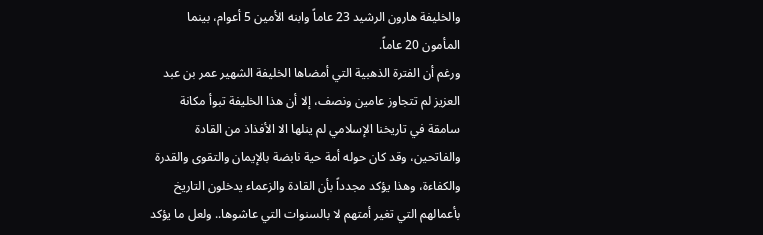والخليفة هارون الرشيد 23 عاماً وابنه الأمين 5 أعوام، بينما المأمون 20 عاماً.
ورغم أن الفترة الذهبية التي أمضاها الخليفة الشهير عمر بن عبد العزيز لم تتجاوز عامين ونصف، إلا أن هذا الخليفة تبوأ مكانة سامقة في تاريخنا الإسلامي لم ينلها الا الأفذاذ من القادة والفاتحين، وقد كان حوله أمة حية نابضة بالإيمان والتقوى والقدرة والكفاءة، وهذا يؤكد مجدداً بأن القادة والزعماء يدخلون التاريخ بأعمالهم التي تغير أمتهم لا بالسنوات التي عاشوها.. ولعل ما يؤكد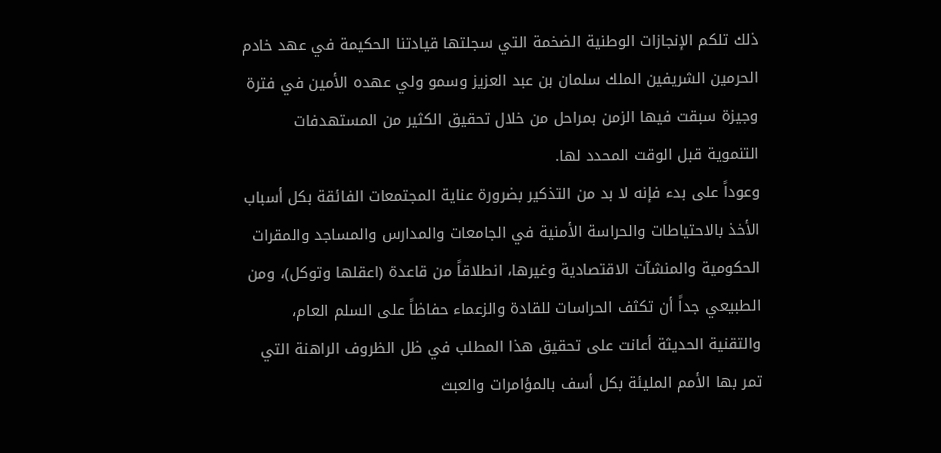ذلك تلكم الإنجازات الوطنية الضخمة التي سجلتها قيادتنا الحكيمة في عهد خادم الحرمين الشريفين الملك سلمان بن عبد العزيز وسمو ولي عهده الأمين في فترة وجيزة سبقت فيها الزمن بمراحل من خلال تحقيق الكثير من المستهدفات التنموية قبل الوقت المحدد لها.
وعوداً على بدء فإنه لا بد من التذكير بضرورة عناية المجتمعات الفائقة بكل أسباب الأخذ بالاحتياطات والحراسة الأمنية في الجامعات والمدارس والمساجد والمقرات الحكومية والمنشآت الاقتصادية وغيرها، انطلاقاً من قاعدة (اعقلها وتوكل)، ومن الطبيعي جداً أن تكثف الحراسات للقادة والزعماء حفاظاً على السلم العام، والتقنية الحديثة أعانت على تحقيق هذا المطلب في ظل الظروف الراهنة التي تمر بها الأمم المليئة بكل أسف بالمؤامرات والعبث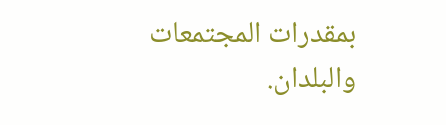بمقدرات المجتمعات والبلدان.